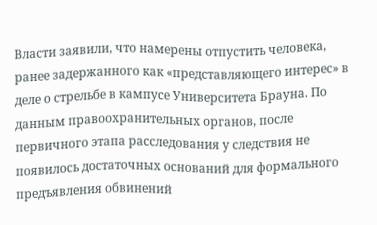Власти заявили, что намерены отпустить человека, ранее задержанного как «представляющего интерес» в деле о стрельбе в кампусе Университета Брауна. По данным правоохранительных органов, после первичного этапа расследования у следствия не появилось достаточных оснований для формального предъявления обвинений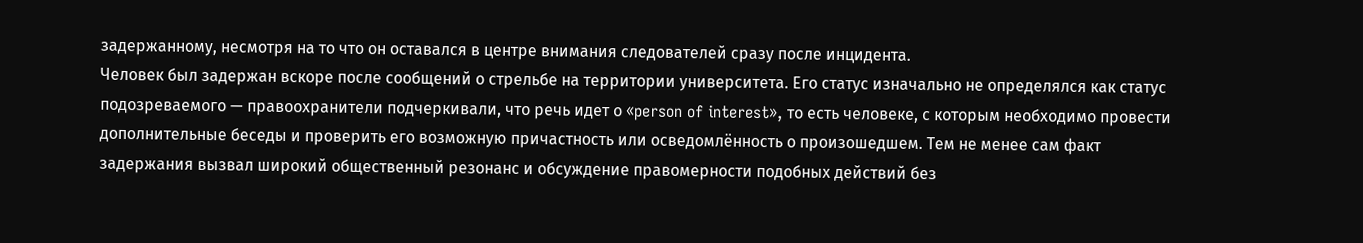задержанному, несмотря на то что он оставался в центре внимания следователей сразу после инцидента.
Человек был задержан вскоре после сообщений о стрельбе на территории университета. Его статус изначально не определялся как статус подозреваемого — правоохранители подчеркивали, что речь идет о «person of interest», то есть человеке, с которым необходимо провести дополнительные беседы и проверить его возможную причастность или осведомлённость о произошедшем. Тем не менее сам факт задержания вызвал широкий общественный резонанс и обсуждение правомерности подобных действий без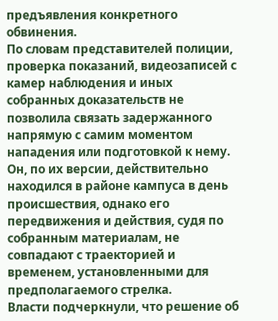предъявления конкретного обвинения.
По словам представителей полиции, проверка показаний, видеозаписей с камер наблюдения и иных собранных доказательств не позволила связать задержанного напрямую с самим моментом нападения или подготовкой к нему. Он, по их версии, действительно находился в районе кампуса в день происшествия, однако его передвижения и действия, судя по собранным материалам, не совпадают с траекторией и временем, установленными для предполагаемого стрелка.
Власти подчеркнули, что решение об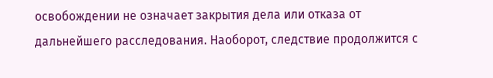освобождении не означает закрытия дела или отказа от дальнейшего расследования. Наоборот, следствие продолжится с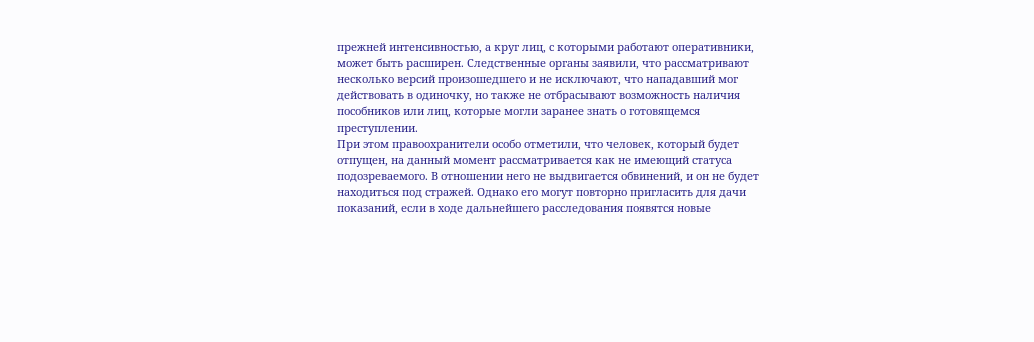прежней интенсивностью, а круг лиц, с которыми работают оперативники, может быть расширен. Следственные органы заявили, что рассматривают несколько версий произошедшего и не исключают, что нападавший мог действовать в одиночку, но также не отбрасывают возможность наличия пособников или лиц, которые могли заранее знать о готовящемся преступлении.
При этом правоохранители особо отметили, что человек, который будет отпущен, на данный момент рассматривается как не имеющий статуса подозреваемого. В отношении него не выдвигается обвинений, и он не будет находиться под стражей. Однако его могут повторно пригласить для дачи показаний, если в ходе дальнейшего расследования появятся новые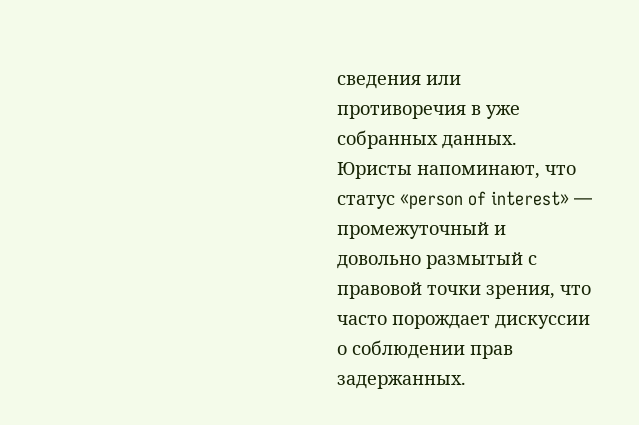сведения или противоречия в уже собранных данных. Юристы напоминают, что статус «person of interest» — промежуточный и довольно размытый с правовой точки зрения, что часто порождает дискуссии о соблюдении прав задержанных.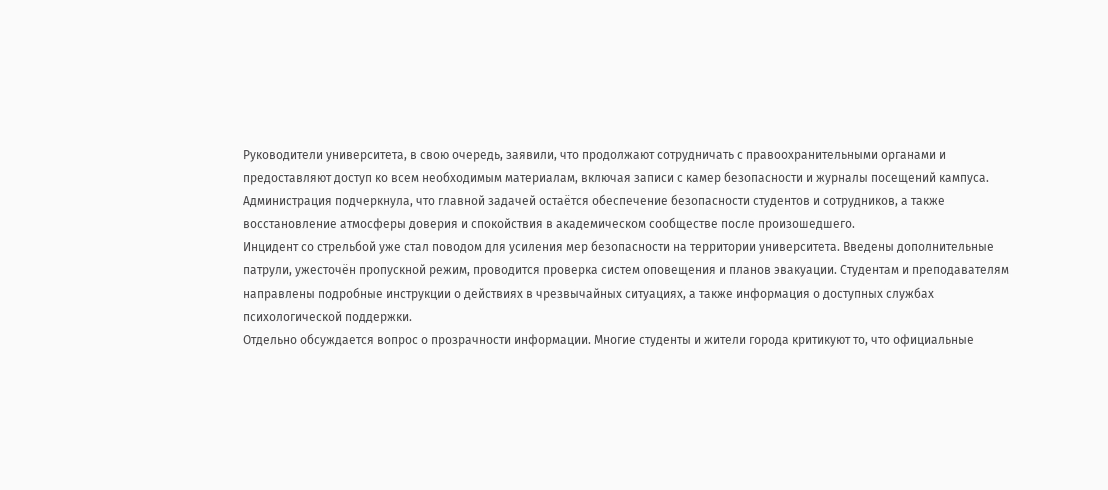Руководители университета, в свою очередь, заявили, что продолжают сотрудничать с правоохранительными органами и предоставляют доступ ко всем необходимым материалам, включая записи с камер безопасности и журналы посещений кампуса. Администрация подчеркнула, что главной задачей остаётся обеспечение безопасности студентов и сотрудников, а также восстановление атмосферы доверия и спокойствия в академическом сообществе после произошедшего.
Инцидент со стрельбой уже стал поводом для усиления мер безопасности на территории университета. Введены дополнительные патрули, ужесточён пропускной режим, проводится проверка систем оповещения и планов эвакуации. Студентам и преподавателям направлены подробные инструкции о действиях в чрезвычайных ситуациях, а также информация о доступных службах психологической поддержки.
Отдельно обсуждается вопрос о прозрачности информации. Многие студенты и жители города критикуют то, что официальные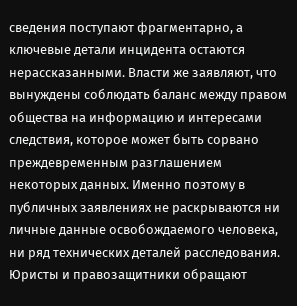сведения поступают фрагментарно, а ключевые детали инцидента остаются нерассказанными. Власти же заявляют, что вынуждены соблюдать баланс между правом общества на информацию и интересами следствия, которое может быть сорвано преждевременным разглашением некоторых данных. Именно поэтому в публичных заявлениях не раскрываются ни личные данные освобождаемого человека, ни ряд технических деталей расследования.
Юристы и правозащитники обращают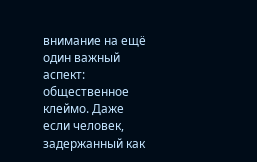внимание на ещё один важный аспект: общественное клеймо. Даже если человек, задержанный как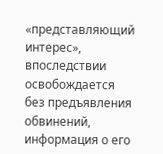«представляющий интерес», впоследствии освобождается без предъявления обвинений, информация о его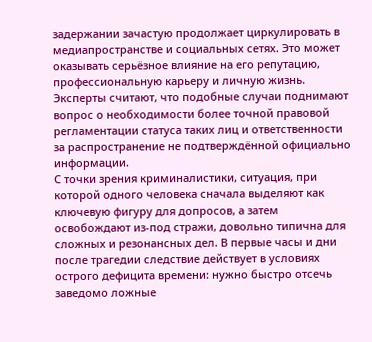задержании зачастую продолжает циркулировать в медиапространстве и социальных сетях. Это может оказывать серьёзное влияние на его репутацию, профессиональную карьеру и личную жизнь. Эксперты считают, что подобные случаи поднимают вопрос о необходимости более точной правовой регламентации статуса таких лиц и ответственности за распространение не подтверждённой официально информации.
С точки зрения криминалистики, ситуация, при которой одного человека сначала выделяют как ключевую фигуру для допросов, а затем освобождают из‑под стражи, довольно типична для сложных и резонансных дел. В первые часы и дни после трагедии следствие действует в условиях острого дефицита времени: нужно быстро отсечь заведомо ложные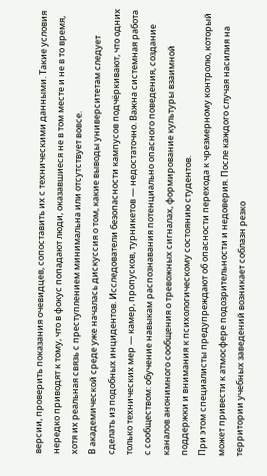версии, проверить показания очевидцев, сопоставить их с техническими данными. Такие условия нередко приводят к тому, что в фокус попадают люди, оказавшиеся не в том месте и не в то время, хотя их реальная связь с преступлением минимальна или отсутствует вовсе.
В академической среде уже началась дискуссия о том, какие выводы университетам следует сделать из подобных инцидентов. Исследователи безопасности кампусов подчёркивают, что одних только технических мер — камер, пропусков, турникетов — недостаточно. Важна системная работа с сообществом: обучение навыкам распознавания потенциально опасного поведения, создание каналов анонимного сообщения о тревожных сигналах, формирование культуры взаимной поддержки и внимания к психологическому состоянию студентов.
При этом специалисты предупреждают об опасности перехода к чрезмерному контролю, который может привести к атмосфере подозрительности и недоверия. После каждого случая насилия на территории учебных заведений возникает соблазн резко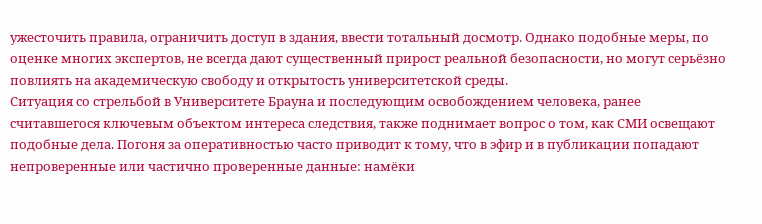ужесточить правила, ограничить доступ в здания, ввести тотальный досмотр. Однако подобные меры, по оценке многих экспертов, не всегда дают существенный прирост реальной безопасности, но могут серьёзно повлиять на академическую свободу и открытость университетской среды.
Ситуация со стрельбой в Университете Брауна и последующим освобождением человека, ранее считавшегося ключевым объектом интереса следствия, также поднимает вопрос о том, как СМИ освещают подобные дела. Погоня за оперативностью часто приводит к тому, что в эфир и в публикации попадают непроверенные или частично проверенные данные: намёки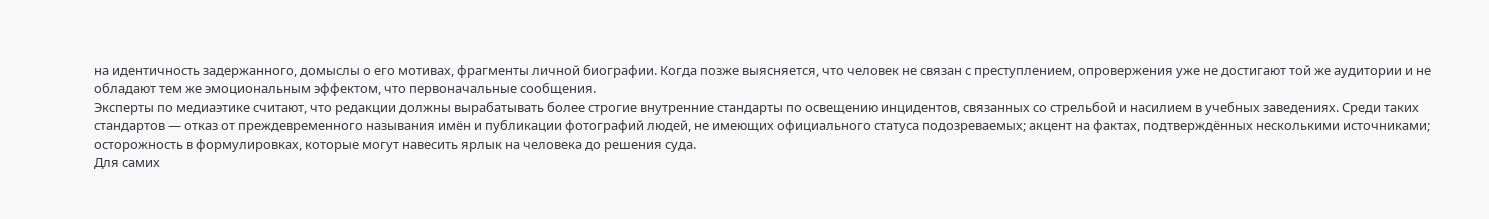на идентичность задержанного, домыслы о его мотивах, фрагменты личной биографии. Когда позже выясняется, что человек не связан с преступлением, опровержения уже не достигают той же аудитории и не обладают тем же эмоциональным эффектом, что первоначальные сообщения.
Эксперты по медиаэтике считают, что редакции должны вырабатывать более строгие внутренние стандарты по освещению инцидентов, связанных со стрельбой и насилием в учебных заведениях. Среди таких стандартов — отказ от преждевременного называния имён и публикации фотографий людей, не имеющих официального статуса подозреваемых; акцент на фактах, подтверждённых несколькими источниками; осторожность в формулировках, которые могут навесить ярлык на человека до решения суда.
Для самих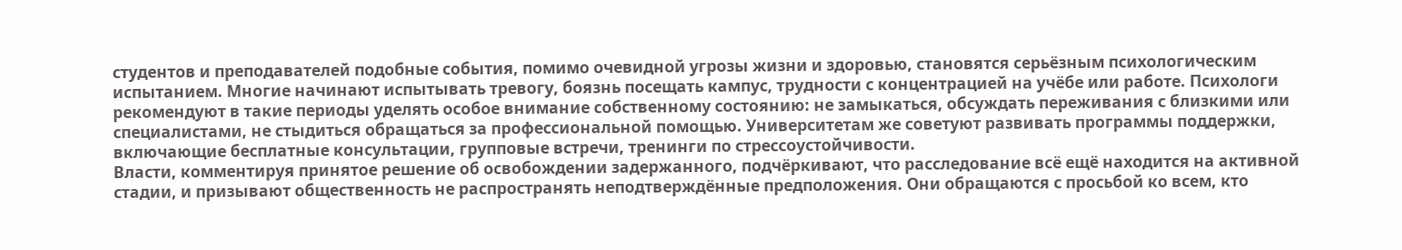студентов и преподавателей подобные события, помимо очевидной угрозы жизни и здоровью, становятся серьёзным психологическим испытанием. Многие начинают испытывать тревогу, боязнь посещать кампус, трудности с концентрацией на учёбе или работе. Психологи рекомендуют в такие периоды уделять особое внимание собственному состоянию: не замыкаться, обсуждать переживания с близкими или специалистами, не стыдиться обращаться за профессиональной помощью. Университетам же советуют развивать программы поддержки, включающие бесплатные консультации, групповые встречи, тренинги по стрессоустойчивости.
Власти, комментируя принятое решение об освобождении задержанного, подчёркивают, что расследование всё ещё находится на активной стадии, и призывают общественность не распространять неподтверждённые предположения. Они обращаются с просьбой ко всем, кто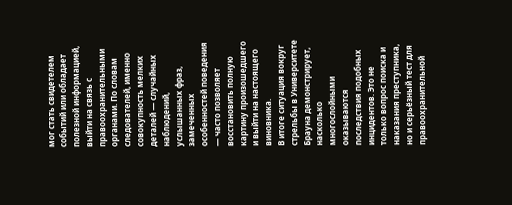мог стать свидетелем событий или обладает полезной информацией, выйти на связь с правоохранительными органами. По словам следователей, именно совокупность мелких деталей — случайных наблюдений, услышанных фраз, замеченных особенностей поведения — часто позволяет восстановить полную картину произошедшего и выйти на настоящего виновника.
В итоге ситуация вокруг стрельбы в Университете Брауна демонстрирует, насколько многослойными оказываются последствия подобных инцидентов. Это не только вопрос поиска и наказания преступника, но и серьёзный тест для правоохранительной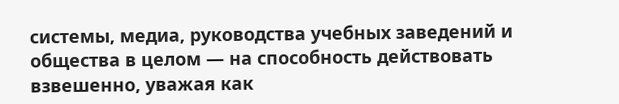системы, медиа, руководства учебных заведений и общества в целом — на способность действовать взвешенно, уважая как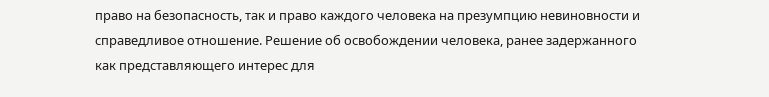право на безопасность, так и право каждого человека на презумпцию невиновности и справедливое отношение. Решение об освобождении человека, ранее задержанного как представляющего интерес для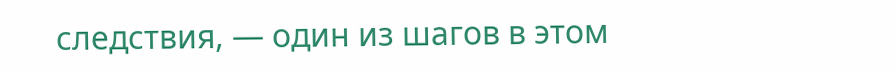следствия, — один из шагов в этом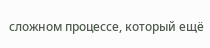сложном процессе, который ещё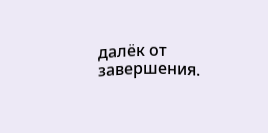далёк от завершения.